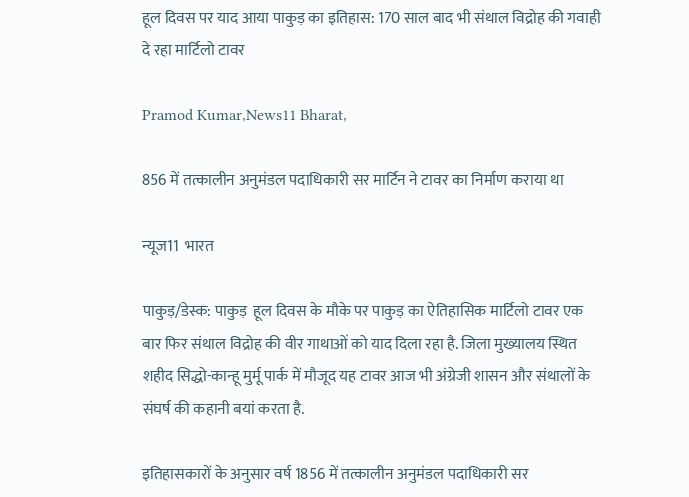हूल दिवस पर याद आया पाकुड़ का इतिहास: 170 साल बाद भी संथाल विद्रोह की गवाही दे रहा मार्टिलो टावर

Pramod Kumar,News11 Bharat,

856 में तत्कालीन अनुमंडल पदाधिकारी सर मार्टिन ने टावर का निर्माण कराया था

न्यूज11  भारत

पाकुड़/डेस्क: पाकुड़  हूल दिवस के मौके पर पाकुड़ का ऐतिहासिक मार्टिलो टावर एक बार फिर संथाल विद्रोह की वीर गाथाओं को याद दिला रहा है. जिला मुख्यालय स्थित शहीद सिद्धो-कान्हू मुर्मू पार्क में मौजूद यह टावर आज भी अंग्रेजी शासन और संथालों के संघर्ष की कहानी बयां करता है.

इतिहासकारों के अनुसार वर्ष 1856 में तत्कालीन अनुमंडल पदाधिकारी सर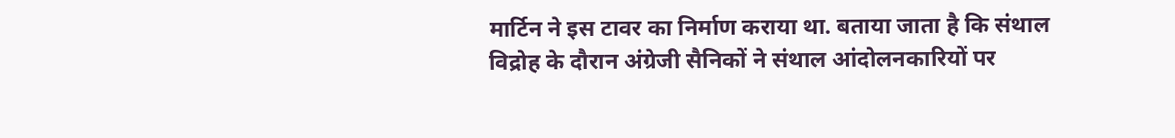मार्टिन ने इस टावर का निर्माण कराया था. बताया जाता है कि संथाल विद्रोह के दौरान अंग्रेजी सैनिकों ने संथाल आंदोलनकारियों पर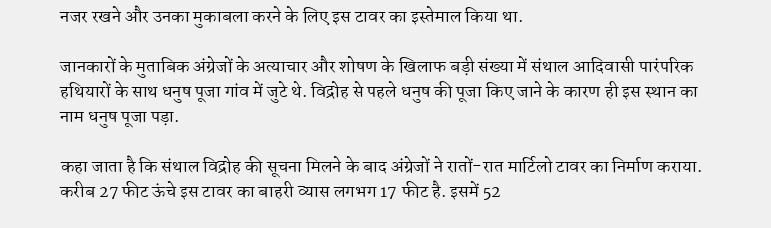नजर रखने और उनका मुकाबला करने के लिए इस टावर का इस्तेमाल किया था.

जानकारों के मुताबिक अंग्रेजों के अत्याचार और शोषण के खिलाफ बड़ी संख्या में संथाल आदिवासी पारंपरिक हथियारों के साथ धनुष पूजा गांव में जुटे थे. विद्रोह से पहले धनुष की पूजा किए जाने के कारण ही इस स्थान का नाम धनुष पूजा पड़ा.

कहा जाता है कि संथाल विद्रोह की सूचना मिलने के बाद अंग्रेजों ने रातों-रात मार्टिलो टावर का निर्माण कराया. करीब 27 फीट ऊंचे इस टावर का बाहरी व्यास लगभग 17 फीट है. इसमें 52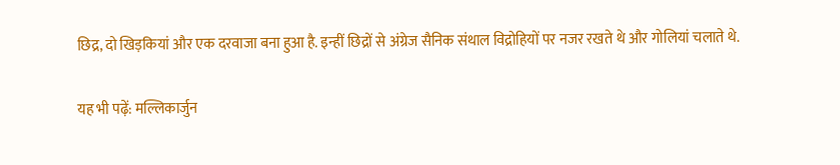छिद्र, दो खिड़कियां और एक दरवाजा बना हुआ है. इन्हीं छिद्रों से अंग्रेज सैनिक संथाल विद्रोहियों पर नजर रखते थे और गोलियां चलाते थे.

यह भी पढ़ें: मल्लिकार्जुन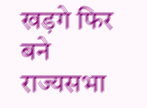खड़गे फिर बने राज्यसभा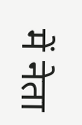में नेता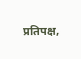प्रतिपक्ष,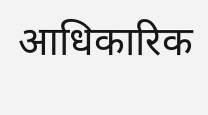आधिकारिक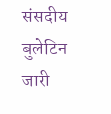संसदीय बुलेटिन जारी